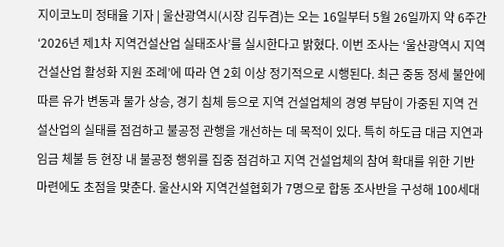지이코노미 정태율 기자 | 울산광역시(시장 김두겸)는 오는 16일부터 5월 26일까지 약 6주간 ‘2026년 제1차 지역건설산업 실태조사’를 실시한다고 밝혔다. 이번 조사는 ‘울산광역시 지역건설산업 활성화 지원 조례’에 따라 연 2회 이상 정기적으로 시행된다. 최근 중동 정세 불안에 따른 유가 변동과 물가 상승, 경기 침체 등으로 지역 건설업체의 경영 부담이 가중된 지역 건설산업의 실태를 점검하고 불공정 관행을 개선하는 데 목적이 있다. 특히 하도급 대금 지연과 임금 체불 등 현장 내 불공정 행위를 집중 점검하고 지역 건설업체의 참여 확대를 위한 기반 마련에도 초점을 맞춘다. 울산시와 지역건설협회가 7명으로 합동 조사반을 구성해 100세대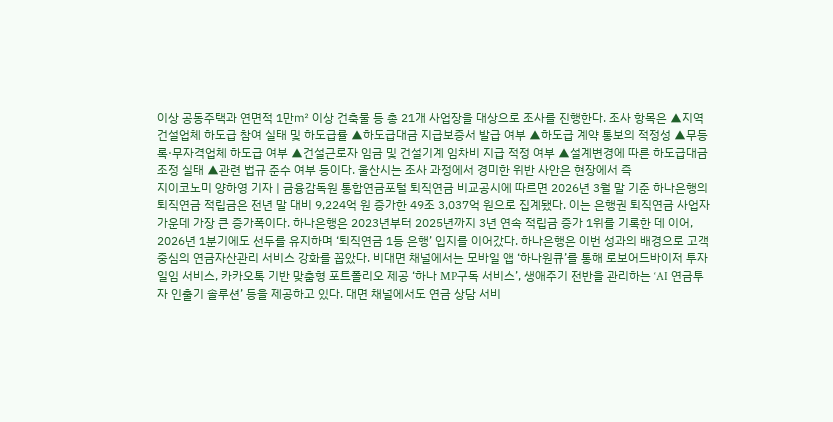이상 공동주택과 연면적 1만㎡ 이상 건축물 등 총 21개 사업장을 대상으로 조사를 진행한다. 조사 항목은 ▲지역 건설업체 하도급 참여 실태 및 하도급률 ▲하도급대금 지급보증서 발급 여부 ▲하도급 계약 통보의 적정성 ▲무등록·무자격업체 하도급 여부 ▲건설근로자 임금 및 건설기계 임차비 지급 적정 여부 ▲설계변경에 따른 하도급대금 조정 실태 ▲관련 법규 준수 여부 등이다. 울산시는 조사 과정에서 경미한 위반 사안은 현장에서 즉
지이코노미 양하영 기자 | 금융감독원 통합연금포털 퇴직연금 비교공시에 따르면 2026년 3월 말 기준 하나은행의 퇴직연금 적립금은 전년 말 대비 9,224억 원 증가한 49조 3,037억 원으로 집계됐다. 이는 은행권 퇴직연금 사업자 가운데 가장 큰 증가폭이다. 하나은행은 2023년부터 2025년까지 3년 연속 적립금 증가 1위를 기록한 데 이어, 2026년 1분기에도 선두를 유지하며 ‘퇴직연금 1등 은행’ 입지를 이어갔다. 하나은행은 이번 성과의 배경으로 고객 중심의 연금자산관리 서비스 강화를 꼽았다. 비대면 채널에서는 모바일 앱 ‘하나원큐’를 통해 로보어드바이저 투자일임 서비스, 카카오톡 기반 맞춤형 포트폴리오 제공 ‘하나 MP구독 서비스’, 생애주기 전반을 관리하는 ‘AI 연금투자 인출기 솔루션’ 등을 제공하고 있다. 대면 채널에서도 연금 상담 서비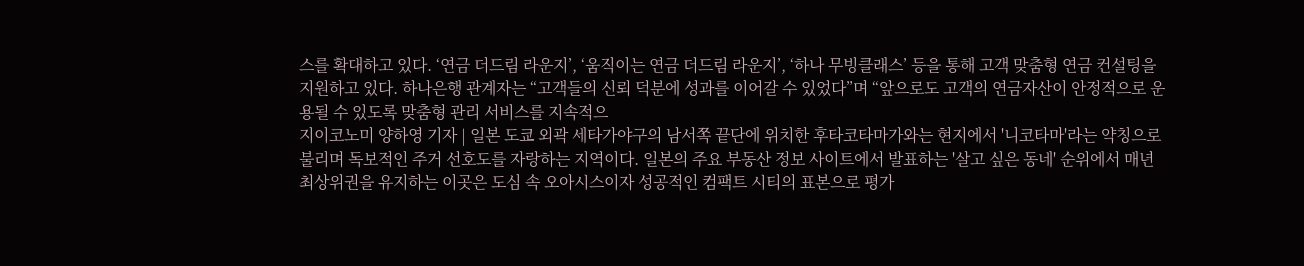스를 확대하고 있다. ‘연금 더드림 라운지’, ‘움직이는 연금 더드림 라운지’, ‘하나 무빙클래스’ 등을 통해 고객 맞춤형 연금 컨설팅을 지원하고 있다. 하나은행 관계자는 “고객들의 신뢰 덕분에 성과를 이어갈 수 있었다”며 “앞으로도 고객의 연금자산이 안정적으로 운용될 수 있도록 맞춤형 관리 서비스를 지속적으
지이코노미 양하영 기자 | 일본 도쿄 외곽 세타가야구의 남서쪽 끝단에 위치한 후타코타마가와는 현지에서 '니코타마'라는 약칭으로 불리며 독보적인 주거 선호도를 자랑하는 지역이다. 일본의 주요 부동산 정보 사이트에서 발표하는 '살고 싶은 동네' 순위에서 매년 최상위권을 유지하는 이곳은 도심 속 오아시스이자 성공적인 컴팩트 시티의 표본으로 평가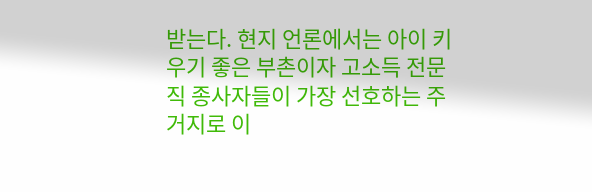받는다. 현지 언론에서는 아이 키우기 좋은 부촌이자 고소득 전문직 종사자들이 가장 선호하는 주거지로 이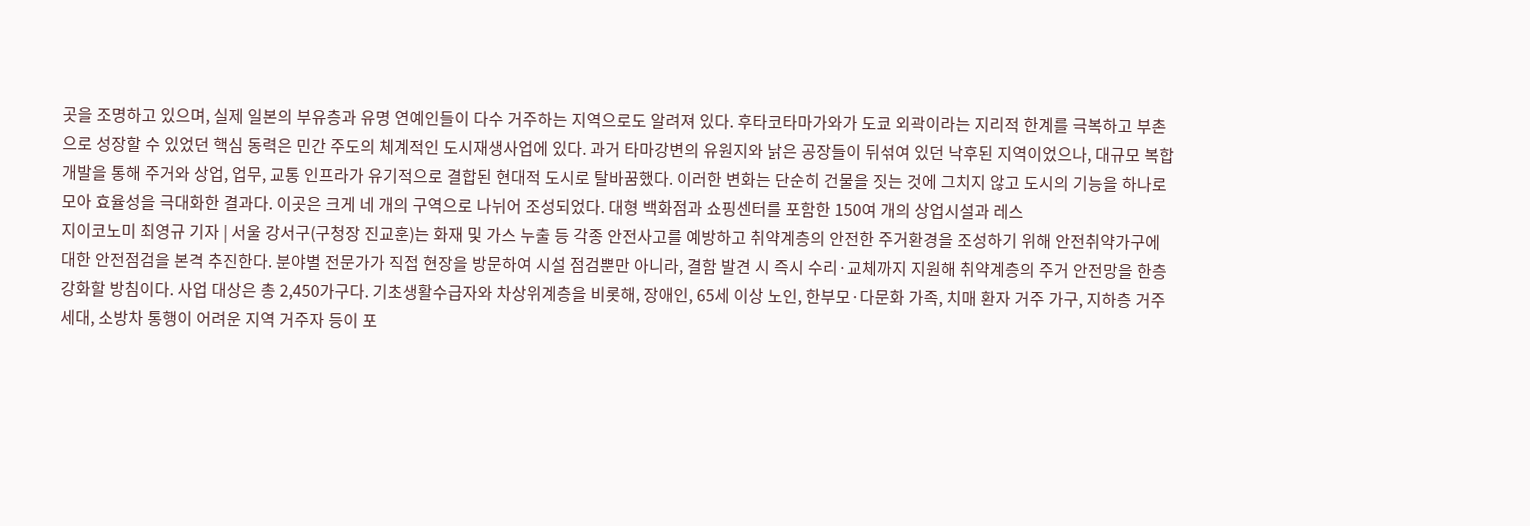곳을 조명하고 있으며, 실제 일본의 부유층과 유명 연예인들이 다수 거주하는 지역으로도 알려져 있다. 후타코타마가와가 도쿄 외곽이라는 지리적 한계를 극복하고 부촌으로 성장할 수 있었던 핵심 동력은 민간 주도의 체계적인 도시재생사업에 있다. 과거 타마강변의 유원지와 낡은 공장들이 뒤섞여 있던 낙후된 지역이었으나, 대규모 복합개발을 통해 주거와 상업, 업무, 교통 인프라가 유기적으로 결합된 현대적 도시로 탈바꿈했다. 이러한 변화는 단순히 건물을 짓는 것에 그치지 않고 도시의 기능을 하나로 모아 효율성을 극대화한 결과다. 이곳은 크게 네 개의 구역으로 나뉘어 조성되었다. 대형 백화점과 쇼핑센터를 포함한 150여 개의 상업시설과 레스
지이코노미 최영규 기자 | 서울 강서구(구청장 진교훈)는 화재 및 가스 누출 등 각종 안전사고를 예방하고 취약계층의 안전한 주거환경을 조성하기 위해 안전취약가구에 대한 안전점검을 본격 추진한다. 분야별 전문가가 직접 현장을 방문하여 시설 점검뿐만 아니라, 결함 발견 시 즉시 수리·교체까지 지원해 취약계층의 주거 안전망을 한층 강화할 방침이다. 사업 대상은 총 2,450가구다. 기초생활수급자와 차상위계층을 비롯해, 장애인, 65세 이상 노인, 한부모·다문화 가족, 치매 환자 거주 가구, 지하층 거주 세대, 소방차 통행이 어려운 지역 거주자 등이 포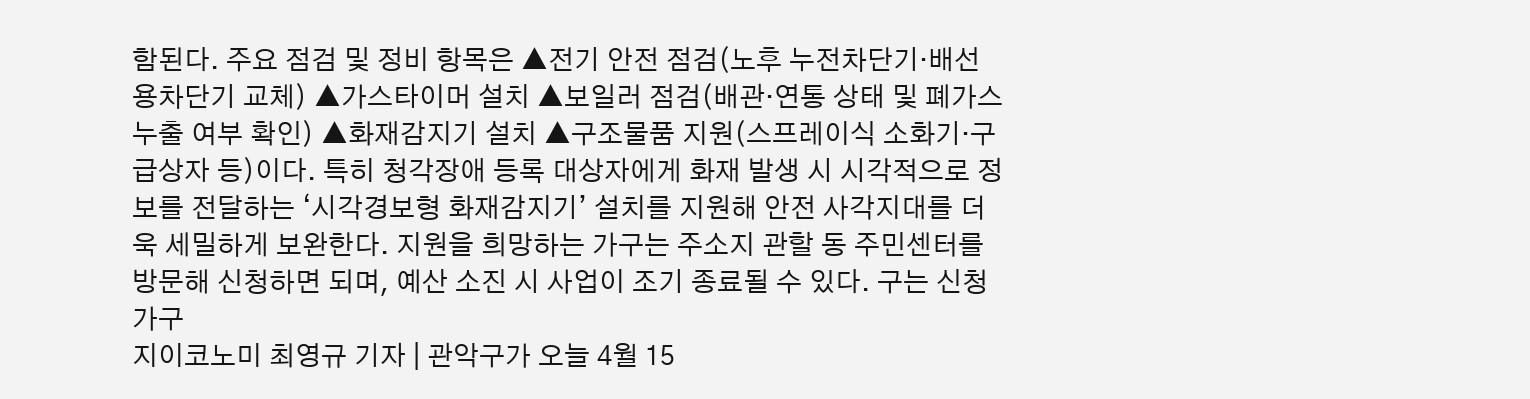함된다. 주요 점검 및 정비 항목은 ▲전기 안전 점검(노후 누전차단기·배선용차단기 교체) ▲가스타이머 설치 ▲보일러 점검(배관·연통 상태 및 폐가스 누출 여부 확인) ▲화재감지기 설치 ▲구조물품 지원(스프레이식 소화기·구급상자 등)이다. 특히 청각장애 등록 대상자에게 화재 발생 시 시각적으로 정보를 전달하는 ‘시각경보형 화재감지기’ 설치를 지원해 안전 사각지대를 더욱 세밀하게 보완한다. 지원을 희망하는 가구는 주소지 관할 동 주민센터를 방문해 신청하면 되며, 예산 소진 시 사업이 조기 종료될 수 있다. 구는 신청 가구
지이코노미 최영규 기자 | 관악구가 오늘 4월 15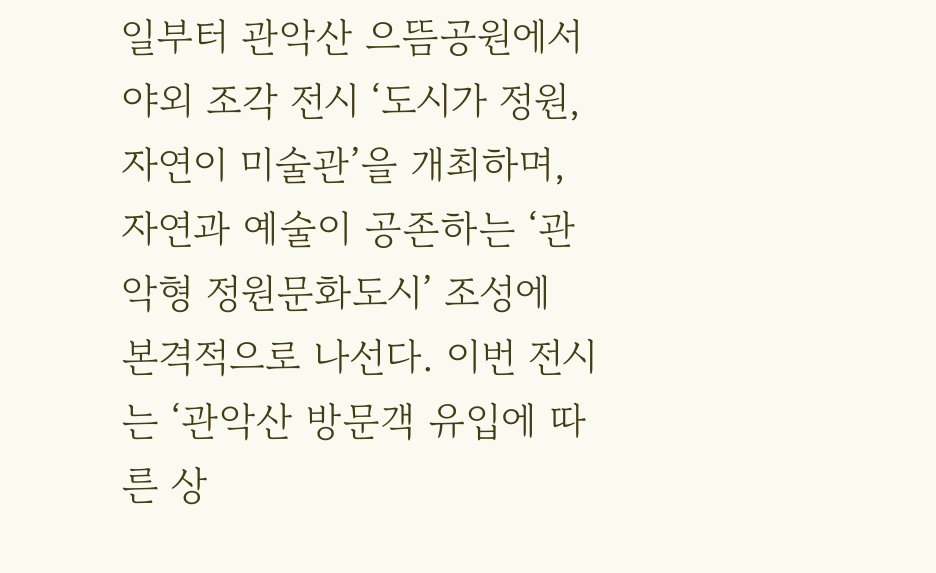일부터 관악산 으뜸공원에서 야외 조각 전시 ‘도시가 정원, 자연이 미술관’을 개최하며, 자연과 예술이 공존하는 ‘관악형 정원문화도시’ 조성에 본격적으로 나선다. 이번 전시는 ‘관악산 방문객 유입에 따른 상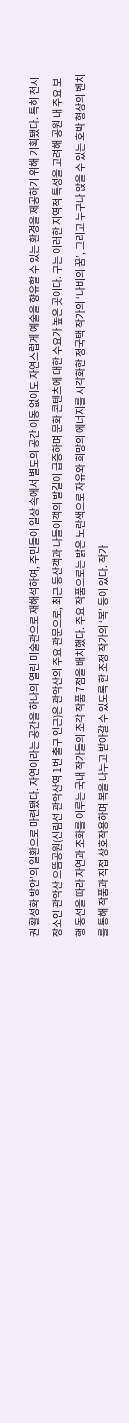권 활성화 방안’의 일환으로 마련됐다. 자연이라는 공간을 하나의 열린 미술관으로 재해석하여, 주민들이 일상 속에서 별도의 공간 이동 없이도 자연스럽게 예술을 향유할 수 있는 환경을 제공하기 위해 기획됐다. 특히 전시 장소인 관악산 으뜸공원(신림선 관악산역 1번 출구 인근)은 관악산의 주요 관문으로, 최근 등산객과 나들이객의 발길이 급증하며 문화 콘텐츠에 대한 수요가 높은 곳이다. 구는 이러한 지역적 특성을 고려해 공원 내 주요 보행 동선을 따라 자연과 조화를 이루는 국내 작가들의 조각 작품 7점을 배치했다. 주요 작품으로는 밝은 노란색으로 자유와 희망의 에너지를 시각화한 정국택 작가의 ‘나비의 꿈’, 그리고 누구나 앉을 수 있는 호박 형상의 벤치를 통해 작품과 직접 상호작용하며 복을 나누고 받아갈 수 있도록 한 조정 작가의 ‘복’ 등이 있다. 작가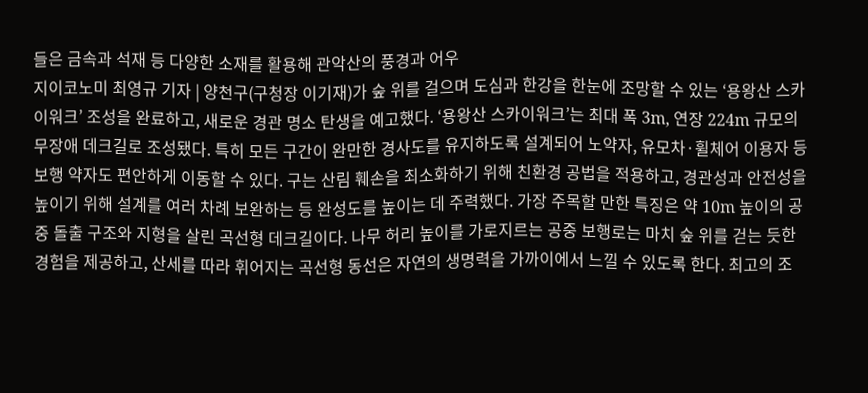들은 금속과 석재 등 다양한 소재를 활용해 관악산의 풍경과 어우
지이코노미 최영규 기자 | 양천구(구청장 이기재)가 숲 위를 걸으며 도심과 한강을 한눈에 조망할 수 있는 ‘용왕산 스카이워크’ 조성을 완료하고, 새로운 경관 명소 탄생을 예고했다. ‘용왕산 스카이워크’는 최대 폭 3m, 연장 224m 규모의 무장애 데크길로 조성됐다. 특히 모든 구간이 완만한 경사도를 유지하도록 설계되어 노약자, 유모차·휠체어 이용자 등 보행 약자도 편안하게 이동할 수 있다. 구는 산림 훼손을 최소화하기 위해 친환경 공법을 적용하고, 경관성과 안전성을 높이기 위해 설계를 여러 차례 보완하는 등 완성도를 높이는 데 주력했다. 가장 주목할 만한 특징은 약 10m 높이의 공중 돌출 구조와 지형을 살린 곡선형 데크길이다. 나무 허리 높이를 가로지르는 공중 보행로는 마치 숲 위를 걷는 듯한 경험을 제공하고, 산세를 따라 휘어지는 곡선형 동선은 자연의 생명력을 가까이에서 느낄 수 있도록 한다. 최고의 조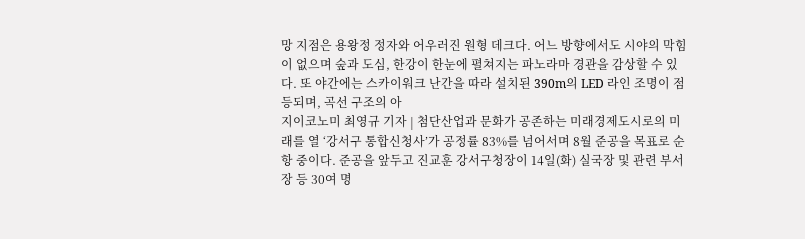망 지점은 용왕정 정자와 어우러진 원형 데크다. 어느 방향에서도 시야의 막힘이 없으며 숲과 도심, 한강이 한눈에 펼쳐지는 파노라마 경관을 감상할 수 있다. 또 야간에는 스카이워크 난간을 따라 설치된 390m의 LED 라인 조명이 점등되며, 곡선 구조의 아
지이코노미 최영규 기자 | 첨단산업과 문화가 공존하는 미래경제도시로의 미래를 열 ‘강서구 통합신청사’가 공정률 83%를 넘어서며 8월 준공을 목표로 순항 중이다. 준공을 앞두고 진교훈 강서구청장이 14일(화) 실국장 및 관련 부서장 등 30여 명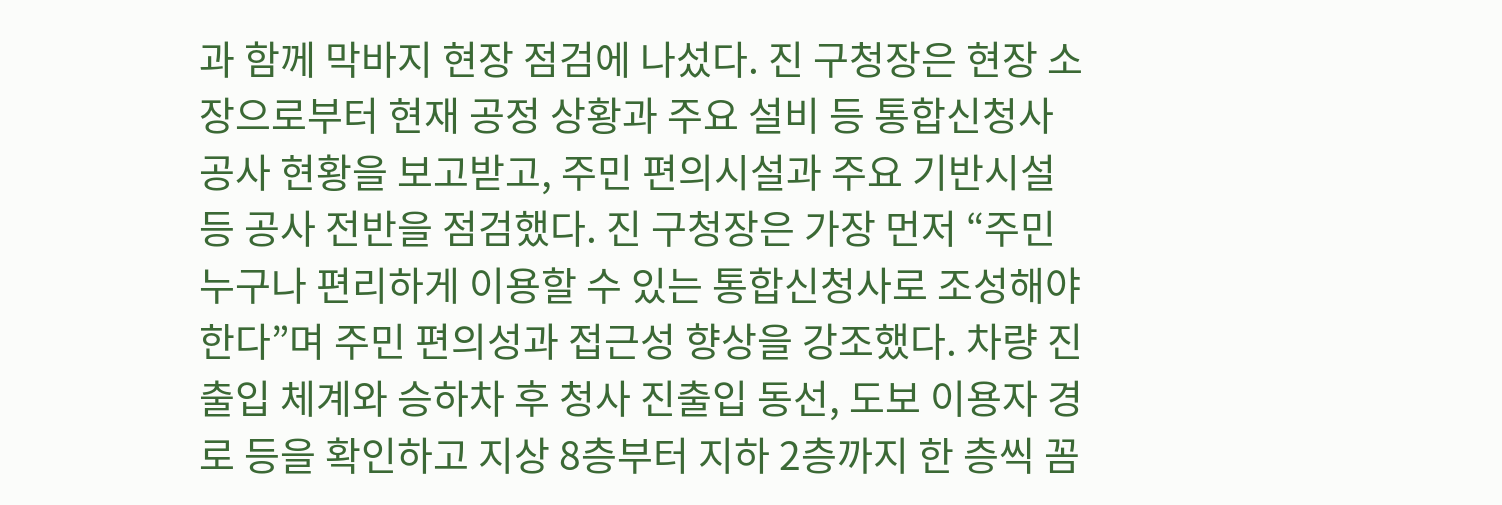과 함께 막바지 현장 점검에 나섰다. 진 구청장은 현장 소장으로부터 현재 공정 상황과 주요 설비 등 통합신청사 공사 현황을 보고받고, 주민 편의시설과 주요 기반시설 등 공사 전반을 점검했다. 진 구청장은 가장 먼저 “주민 누구나 편리하게 이용할 수 있는 통합신청사로 조성해야 한다”며 주민 편의성과 접근성 향상을 강조했다. 차량 진출입 체계와 승하차 후 청사 진출입 동선, 도보 이용자 경로 등을 확인하고 지상 8층부터 지하 2층까지 한 층씩 꼼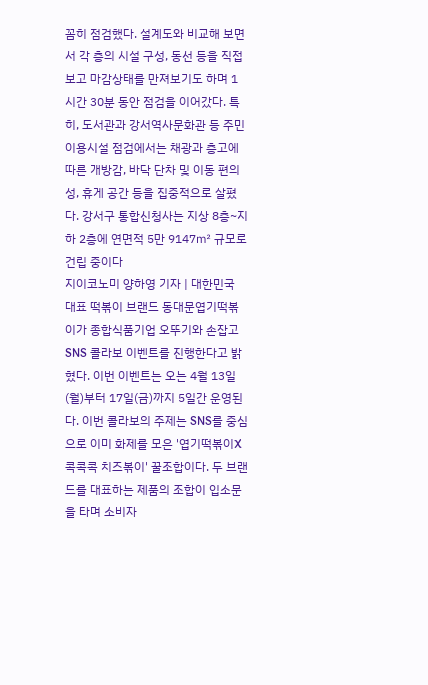꼼히 점검했다. 설계도와 비교해 보면서 각 층의 시설 구성, 동선 등을 직접 보고 마감상태를 만져보기도 하며 1시간 30분 동안 점검을 이어갔다. 특히, 도서관과 강서역사문화관 등 주민 이용시설 점검에서는 채광과 층고에 따른 개방감, 바닥 단차 및 이동 편의성, 휴게 공간 등을 집중적으로 살폈다. 강서구 통합신청사는 지상 8층~지하 2층에 연면적 5만 9147㎡ 규모로 건립 중이다
지이코노미 양하영 기자 | 대한민국 대표 떡볶이 브랜드 동대문엽기떡볶이가 종합식품기업 오뚜기와 손잡고 SNS 콜라보 이벤트를 진행한다고 밝혔다. 이번 이벤트는 오는 4월 13일(월)부터 17일(금)까지 5일간 운영된다. 이번 콜라보의 주제는 SNS를 중심으로 이미 화제를 모은 '엽기떡볶이X콕콕콕 치즈볶이' 꿀조합이다. 두 브랜드를 대표하는 제품의 조합이 입소문을 타며 소비자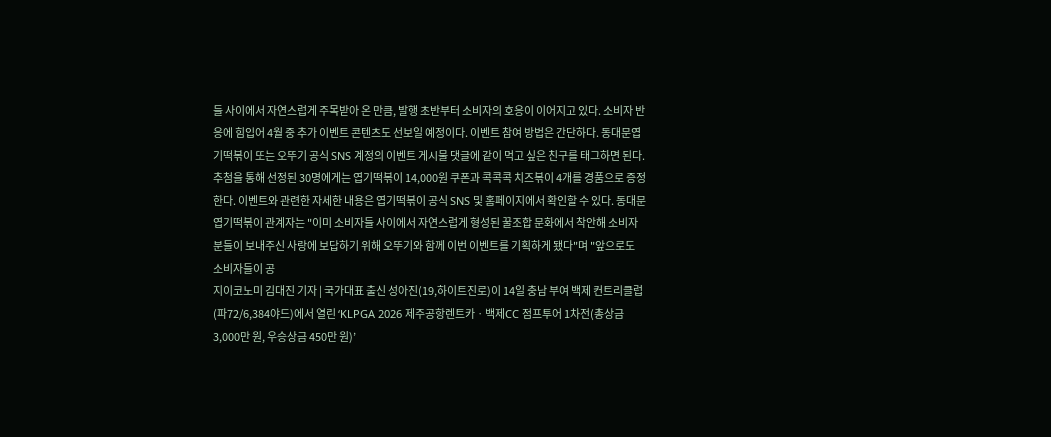들 사이에서 자연스럽게 주목받아 온 만큼, 발행 초반부터 소비자의 호응이 이어지고 있다. 소비자 반응에 힘입어 4월 중 추가 이벤트 콘텐츠도 선보일 예정이다. 이벤트 참여 방법은 간단하다. 동대문엽기떡볶이 또는 오뚜기 공식 SNS 계정의 이벤트 게시물 댓글에 같이 먹고 싶은 친구를 태그하면 된다. 추첨을 통해 선정된 30명에게는 엽기떡볶이 14,000원 쿠폰과 콕콕콕 치즈볶이 4개를 경품으로 증정한다. 이벤트와 관련한 자세한 내용은 엽기떡볶이 공식 SNS 및 홈페이지에서 확인할 수 있다. 동대문엽기떡볶이 관계자는 "이미 소비자들 사이에서 자연스럽게 형성된 꿀조합 문화에서 착안해 소비자분들이 보내주신 사랑에 보답하기 위해 오뚜기와 함께 이번 이벤트를 기획하게 됐다"며 "앞으로도 소비자들이 공
지이코노미 김대진 기자 | 국가대표 출신 성아진(19,하이트진로)이 14일 충남 부여 백제 컨트리클럽(파72/6,384야드)에서 열린 ‘KLPGA 2026 제주공항렌트카ㆍ백제CC 점프투어 1차전(총상금 3,000만 원, 우승상금 450만 원)’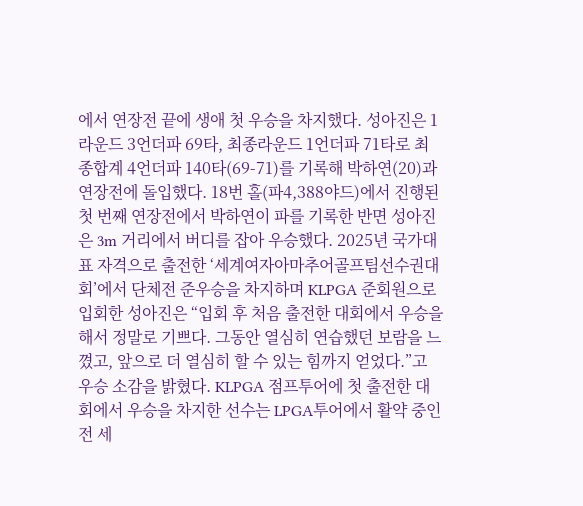에서 연장전 끝에 생애 첫 우승을 차지했다. 성아진은 1라운드 3언더파 69타, 최종라운드 1언더파 71타로 최종합계 4언더파 140타(69-71)를 기록해 박하연(20)과 연장전에 돌입했다. 18번 홀(파4,388야드)에서 진행된 첫 번째 연장전에서 박하연이 파를 기록한 반면 성아진은 3m 거리에서 버디를 잡아 우승했다. 2025년 국가대표 자격으로 출전한 ‘세계여자아마추어골프팀선수권대회’에서 단체전 준우승을 차지하며 KLPGA 준회원으로 입회한 성아진은 “입회 후 처음 출전한 대회에서 우승을 해서 정말로 기쁘다. 그동안 열심히 연습했던 보람을 느꼈고, 앞으로 더 열심히 할 수 있는 힘까지 얻었다.”고 우승 소감을 밝혔다. KLPGA 점프투어에 첫 출전한 대회에서 우승을 차지한 선수는 LPGA투어에서 활약 중인 전 세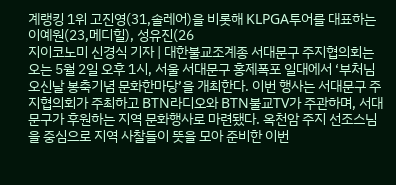계랭킹 1위 고진영(31,솔레어)을 비롯해 KLPGA투어를 대표하는 이예원(23,메디힐), 성유진(26
지이코노미 신경식 기자 | 대한불교조계종 서대문구 주지협의회는 오는 5월 2일 오후 1시, 서울 서대문구 홍제폭포 일대에서 ‘부처님오신날 봉축기념 문화한마당’을 개최한다. 이번 행사는 서대문구 주지협의회가 주최하고 BTN라디오와 BTN불교TV가 주관하며, 서대문구가 후원하는 지역 문화행사로 마련됐다. 옥천암 주지 선조스님을 중심으로 지역 사찰들이 뜻을 모아 준비한 이번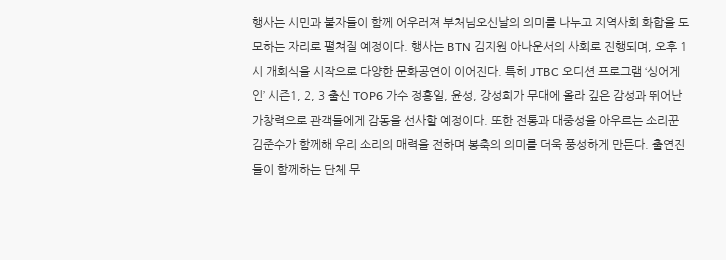행사는 시민과 불자들이 함께 어우러져 부처님오신날의 의미를 나누고 지역사회 화합을 도모하는 자리로 펼쳐질 예정이다. 행사는 BTN 김지원 아나운서의 사회로 진행되며, 오후 1시 개회식을 시작으로 다양한 문화공연이 이어진다. 특히 JTBC 오디션 프로그램 ‘싱어게인’ 시즌1, 2, 3 출신 TOP6 가수 정홍일, 윤성, 강성희가 무대에 올라 깊은 감성과 뛰어난 가창력으로 관객들에게 감동을 선사할 예정이다. 또한 전통과 대중성을 아우르는 소리꾼 김준수가 함께해 우리 소리의 매력을 전하며 봉축의 의미를 더욱 풍성하게 만든다. 출연진들이 함께하는 단체 무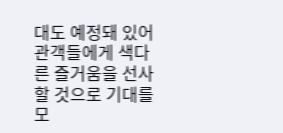대도 예정돼 있어 관객들에게 색다른 즐거움을 선사할 것으로 기대를 모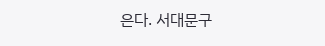은다. 서대문구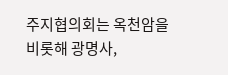주지협의회는 옥천암을 비롯해 광명사,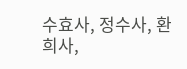수효사, 정수사, 환희사,